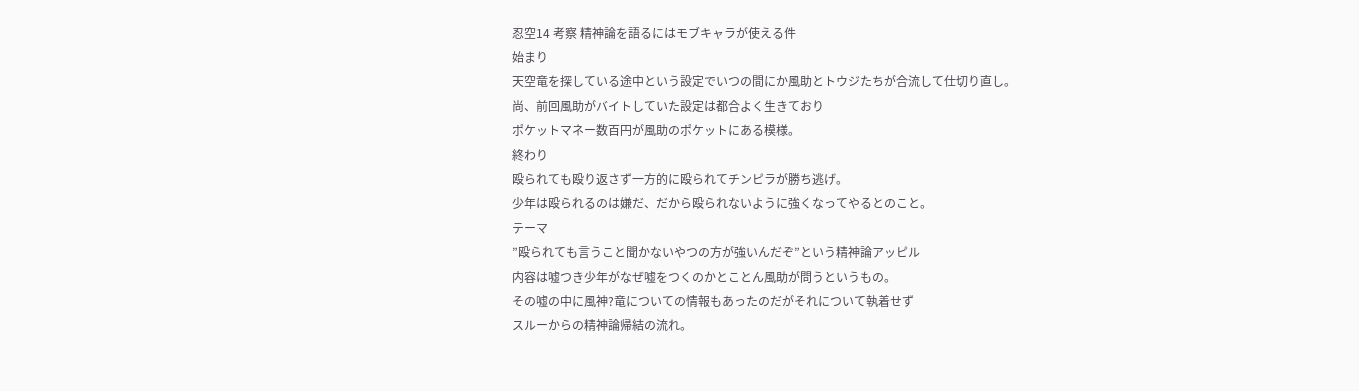忍空14 考察 精神論を語るにはモブキャラが使える件
始まり
天空竜を探している途中という設定でいつの間にか風助とトウジたちが合流して仕切り直し。
尚、前回風助がバイトしていた設定は都合よく生きており
ポケットマネー数百円が風助のポケットにある模様。
終わり
殴られても殴り返さず一方的に殴られてチンピラが勝ち逃げ。
少年は殴られるのは嫌だ、だから殴られないように強くなってやるとのこと。
テーマ
”殴られても言うこと聞かないやつの方が強いんだぞ”という精神論アッピル
内容は嘘つき少年がなぜ嘘をつくのかとことん風助が問うというもの。
その嘘の中に風神?竜についての情報もあったのだがそれについて執着せず
スルーからの精神論帰結の流れ。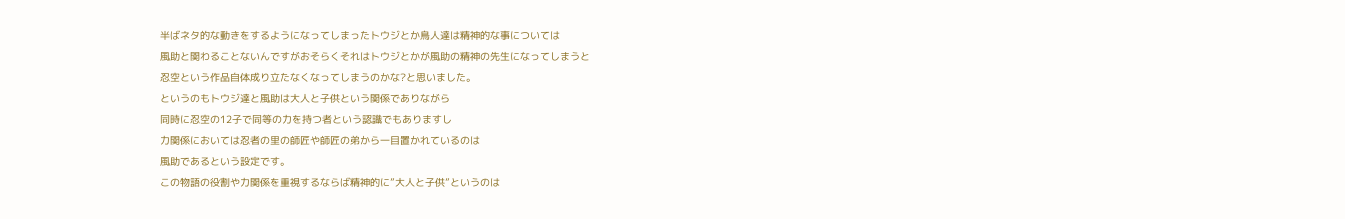半ばネタ的な動きをするようになってしまったトウジとか鳥人達は精神的な事については
風助と関わることないんですがおそらくそれはトウジとかが風助の精神の先生になってしまうと
忍空という作品自体成り立たなくなってしまうのかな?と思いました。
というのもトウジ達と風助は大人と子供という関係でありながら
同時に忍空の12子で同等の力を持つ者という認識でもありますし
力関係においては忍者の里の師匠や師匠の弟から一目置かれているのは
風助であるという設定です。
この物語の役割や力関係を重視するならば精神的に”大人と子供”というのは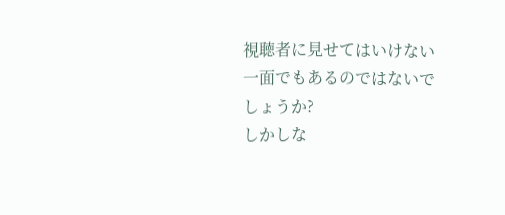視聴者に見せてはいけない一面でもあるのではないでしょうか?
しかしな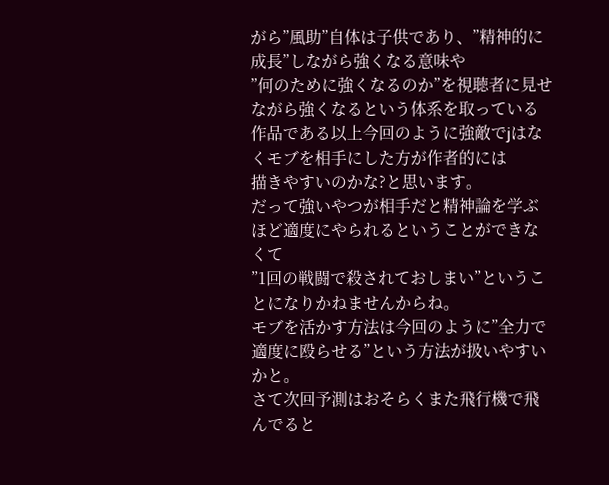がら”風助”自体は子供であり、”精神的に成長”しながら強くなる意味や
”何のために強くなるのか”を視聴者に見せながら強くなるという体系を取っている
作品である以上今回のように強敵でjはなくモブを相手にした方が作者的には
描きやすいのかな?と思います。
だって強いやつが相手だと精神論を学ぶほど適度にやられるということができなくて
”1回の戦闘で殺されておしまい”ということになりかねませんからね。
モブを活かす方法は今回のように”全力で適度に殴らせる”という方法が扱いやすいかと。
さて次回予測はおそらくまた飛行機で飛んでると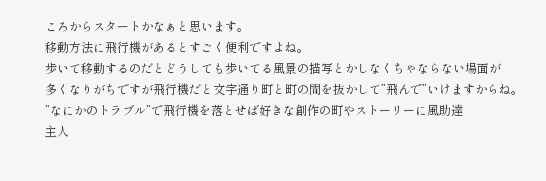ころからスタートかなぁと思います。
移動方法に飛行機があるとすごく便利ですよね。
歩いて移動するのだとどうしても歩いてる風景の描写とかしなくちゃならない場面が
多くなりがちですが飛行機だと文字通り町と町の間を抜かして”飛んで”いけますからね。
”なにかのトラブル”で飛行機を落とせば好きな創作の町やストーリーに風助達
主人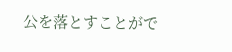公を落とすことがで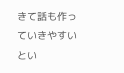きて話も作っていきやすいとい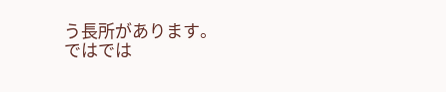う長所があります。
ではでは